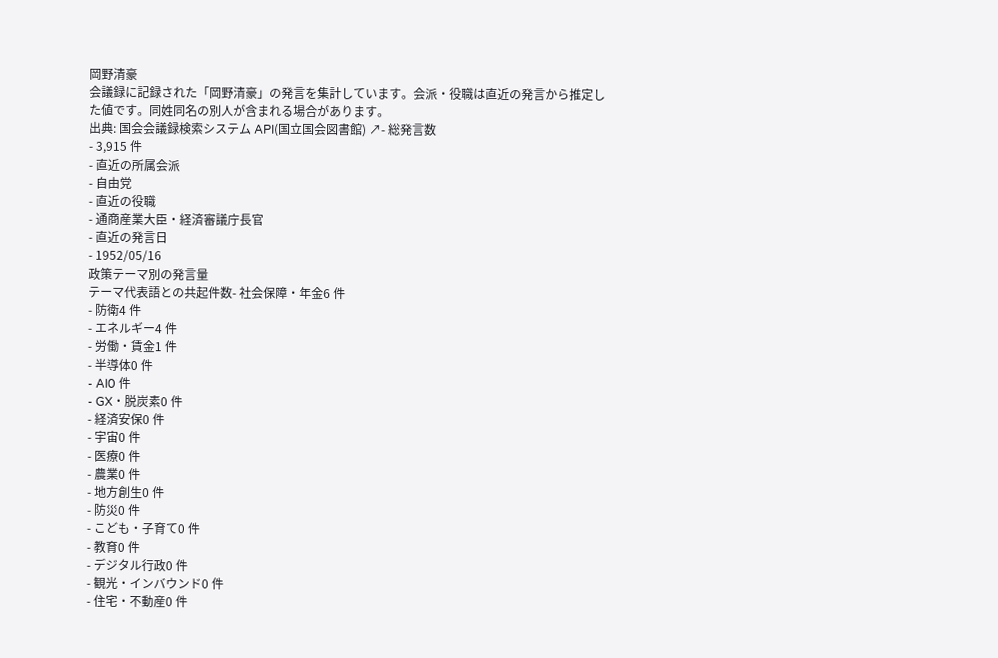岡野清豪
会議録に記録された「岡野清豪」の発言を集計しています。会派・役職は直近の発言から推定した値です。同姓同名の別人が含まれる場合があります。
出典: 国会会議録検索システム API(国立国会図書館) ↗- 総発言数
- 3,915 件
- 直近の所属会派
- 自由党
- 直近の役職
- 通商産業大臣・経済審議庁長官
- 直近の発言日
- 1952/05/16
政策テーマ別の発言量
テーマ代表語との共起件数- 社会保障・年金6 件
- 防衛4 件
- エネルギー4 件
- 労働・賃金1 件
- 半導体0 件
- AI0 件
- GX・脱炭素0 件
- 経済安保0 件
- 宇宙0 件
- 医療0 件
- 農業0 件
- 地方創生0 件
- 防災0 件
- こども・子育て0 件
- 教育0 件
- デジタル行政0 件
- 観光・インバウンド0 件
- 住宅・不動産0 件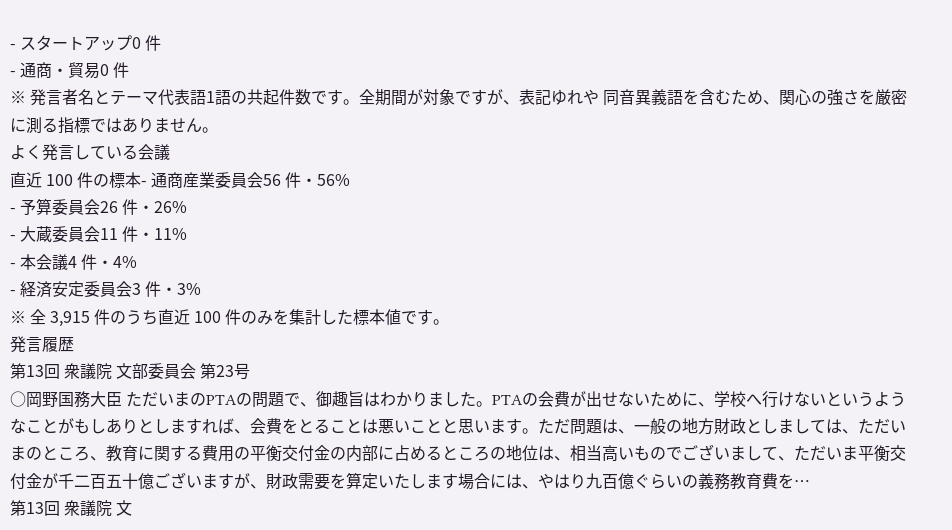- スタートアップ0 件
- 通商・貿易0 件
※ 発言者名とテーマ代表語1語の共起件数です。全期間が対象ですが、表記ゆれや 同音異義語を含むため、関心の強さを厳密に測る指標ではありません。
よく発言している会議
直近 100 件の標本- 通商産業委員会56 件・56%
- 予算委員会26 件・26%
- 大蔵委員会11 件・11%
- 本会議4 件・4%
- 経済安定委員会3 件・3%
※ 全 3,915 件のうち直近 100 件のみを集計した標本値です。
発言履歴
第13回 衆議院 文部委員会 第23号
○岡野国務大臣 ただいまのPTAの問題で、御趣旨はわかりました。PTAの会費が出せないために、学校へ行けないというようなことがもしありとしますれば、会費をとることは悪いことと思います。ただ問題は、一般の地方財政としましては、ただいまのところ、教育に関する費用の平衡交付金の内部に占めるところの地位は、相当高いものでございまして、ただいま平衡交付金が千二百五十億ございますが、財政需要を算定いたします場合には、やはり九百億ぐらいの義務教育費を…
第13回 衆議院 文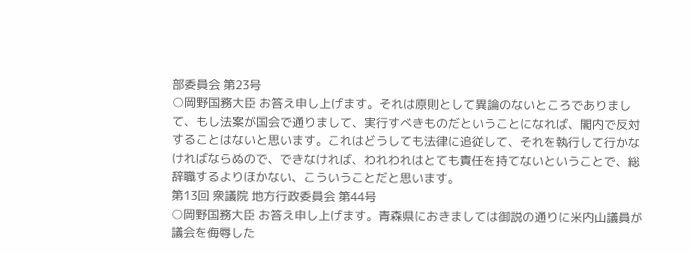部委員会 第23号
○岡野国務大臣 お答え申し上げます。それは原則として異論のないところでありまして、もし法案が国会で通りまして、実行すべきものだということになれば、閣内で反対することはないと思います。これはどうしても法律に追従して、それを執行して行かなければならぬので、できなければ、われわれはとても責任を持てないということで、総辞職するよりほかない、こういうことだと思います。
第13回 衆議院 地方行政委員会 第44号
○岡野国務大臣 お答え申し上げます。青森県におきましては御説の通りに米内山議員が議会を侮辱した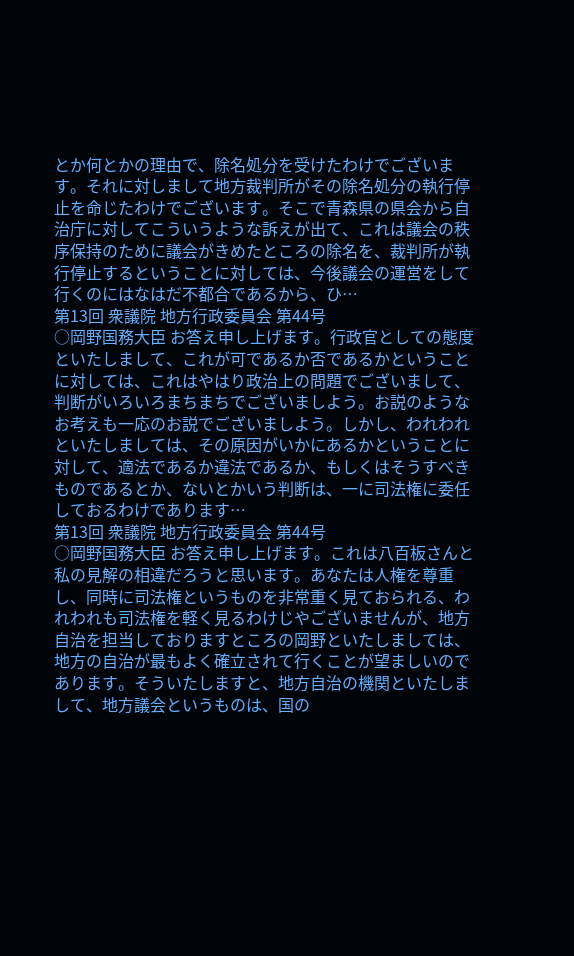とか何とかの理由で、除名処分を受けたわけでございます。それに対しまして地方裁判所がその除名処分の執行停止を命じたわけでございます。そこで青森県の県会から自治庁に対してこういうような訴えが出て、これは議会の秩序保持のために議会がきめたところの除名を、裁判所が執行停止するということに対しては、今後議会の運営をして行くのにはなはだ不都合であるから、ひ…
第13回 衆議院 地方行政委員会 第44号
○岡野国務大臣 お答え申し上げます。行政官としての態度といたしまして、これが可であるか否であるかということに対しては、これはやはり政治上の問題でございまして、判断がいろいろまちまちでございましよう。お説のようなお考えも一応のお説でございましよう。しかし、われわれといたしましては、その原因がいかにあるかということに対して、適法であるか違法であるか、もしくはそうすべきものであるとか、ないとかいう判断は、一に司法権に委任しておるわけであります…
第13回 衆議院 地方行政委員会 第44号
○岡野国務大臣 お答え申し上げます。これは八百板さんと私の見解の相違だろうと思います。あなたは人権を尊重し、同時に司法権というものを非常重く見ておられる、われわれも司法権を軽く見るわけじやございませんが、地方自治を担当しておりますところの岡野といたしましては、地方の自治が最もよく確立されて行くことが望ましいのであります。そういたしますと、地方自治の機関といたしまして、地方議会というものは、国の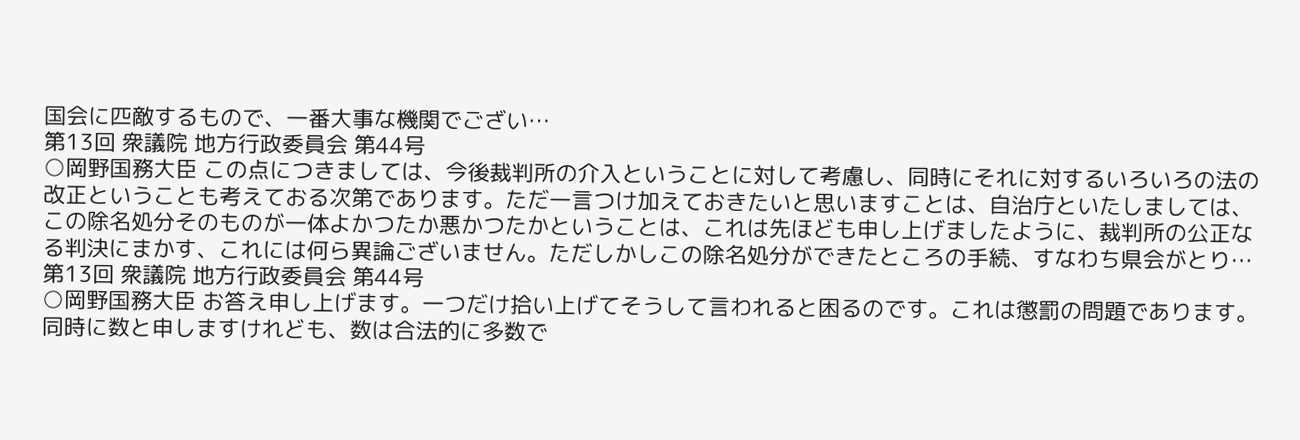国会に匹敵するもので、一番大事な機関でござい…
第13回 衆議院 地方行政委員会 第44号
○岡野国務大臣 この点につきましては、今後裁判所の介入ということに対して考慮し、同時にそれに対するいろいろの法の改正ということも考えておる次第であります。ただ一言つけ加えておきたいと思いますことは、自治庁といたしましては、この除名処分そのものが一体よかつたか悪かつたかということは、これは先ほども申し上げましたように、裁判所の公正なる判決にまかす、これには何ら異論ございません。ただしかしこの除名処分ができたところの手続、すなわち県会がとり…
第13回 衆議院 地方行政委員会 第44号
○岡野国務大臣 お答え申し上げます。一つだけ拾い上げてそうして言われると困るのです。これは懲罰の問題であります。同時に数と申しますけれども、数は合法的に多数で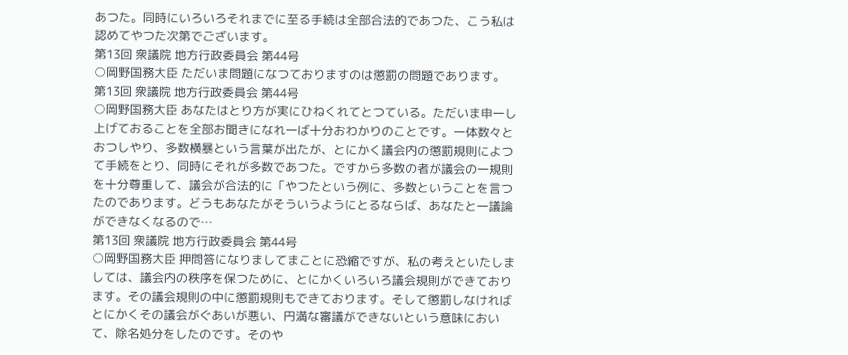あつた。同時にいろいろそれまでに至る手続は全部合法的であつた、こう私は認めてやつた次第でございます。
第13回 衆議院 地方行政委員会 第44号
○岡野国務大臣 ただいま問題になつておりますのは懲罰の問題であります。
第13回 衆議院 地方行政委員会 第44号
○岡野国務大臣 あなたはとり方が実にひねくれてとつている。ただいま申一し上げておることを全部お聞きになれ一ば十分おわかりのことです。一体数々とおつしやり、多数横暴という言葉が出たが、とにかく議会内の懲罰規則によつて手続をとり、同時にそれが多数であつた。ですから多数の者が議会の一規則を十分尊重して、議会が合法的に「やつたという例に、多数ということを言つたのであります。どうもあなたがそういうようにとるならば、あなたと一議論ができなくなるので…
第13回 衆議院 地方行政委員会 第44号
○岡野国務大臣 押問答になりましてまことに恐縮ですが、私の考えといたしましては、議会内の秩序を保つために、とにかくいろいろ議会規則ができております。その議会規則の中に懲罰規則もできております。そして懲罰しなければとにかくその議会がぐあいが悪い、円満な審議ができないという意味において、除名処分をしたのです。そのや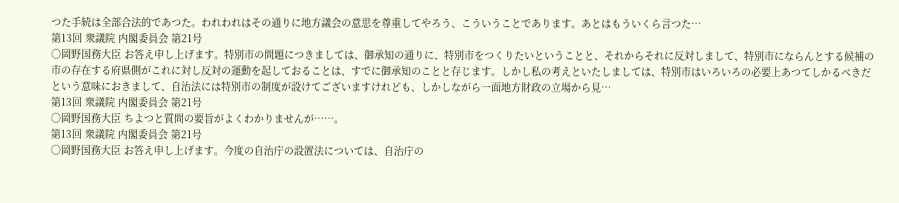つた手続は全部合法的であつた。われわれはその通りに地方議会の意思を尊重してやろう、こういうことであります。あとはもういくら言つた…
第13回 衆議院 内閣委員会 第21号
○岡野国務大臣 お答え申し上げます。特別市の問題につきましては、御承知の通りに、特別市をつくりたいということと、それからそれに反対しまして、特別市にならんとする候補の市の存在する府県側がこれに対し反対の運動を起しておることは、すでに御承知のことと存じます。しかし私の考えといたしましては、特別市はいろいろの必要上あつてしかるべきだという意味におきまして、自治法には特別市の制度が設けてございますけれども、しかしながら一面地方財政の立場から見…
第13回 衆議院 内閣委員会 第21号
○岡野国務大臣 ちよつと質問の要旨がよくわかりませんが……。
第13回 衆議院 内閣委員会 第21号
○岡野国務大臣 お答え申し上げます。今度の自治庁の設置法については、自治庁の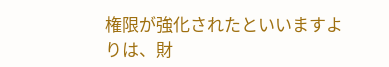権限が強化されたといいますよりは、財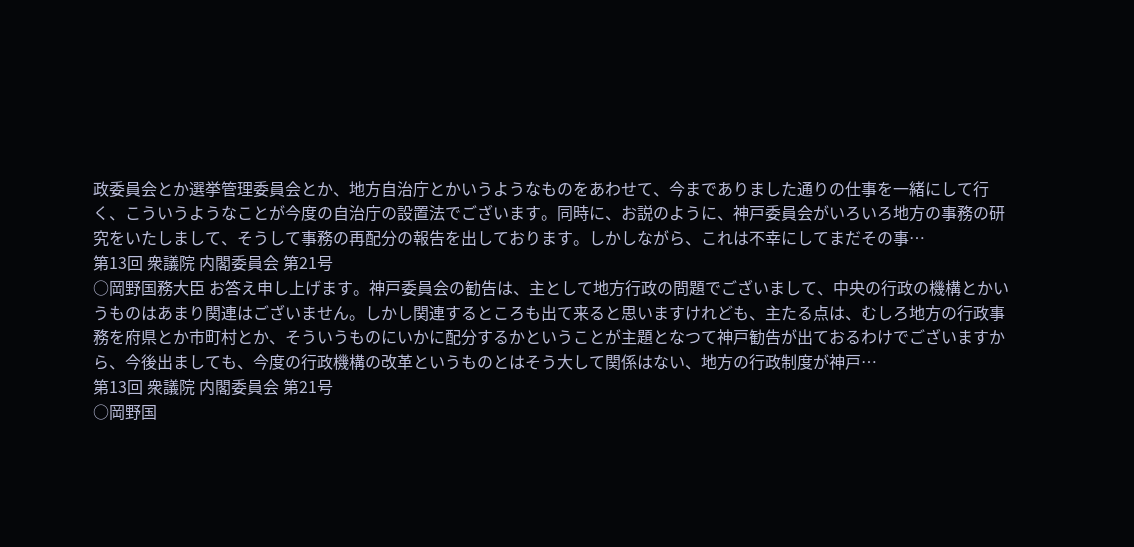政委員会とか選挙管理委員会とか、地方自治庁とかいうようなものをあわせて、今までありました通りの仕事を一緒にして行く、こういうようなことが今度の自治庁の設置法でございます。同時に、お説のように、神戸委員会がいろいろ地方の事務の研究をいたしまして、そうして事務の再配分の報告を出しております。しかしながら、これは不幸にしてまだその事…
第13回 衆議院 内閣委員会 第21号
○岡野国務大臣 お答え申し上げます。神戸委員会の勧告は、主として地方行政の問題でございまして、中央の行政の機構とかいうものはあまり関連はございません。しかし関連するところも出て来ると思いますけれども、主たる点は、むしろ地方の行政事務を府県とか市町村とか、そういうものにいかに配分するかということが主題となつて神戸勧告が出ておるわけでございますから、今後出ましても、今度の行政機構の改革というものとはそう大して関係はない、地方の行政制度が神戸…
第13回 衆議院 内閣委員会 第21号
○岡野国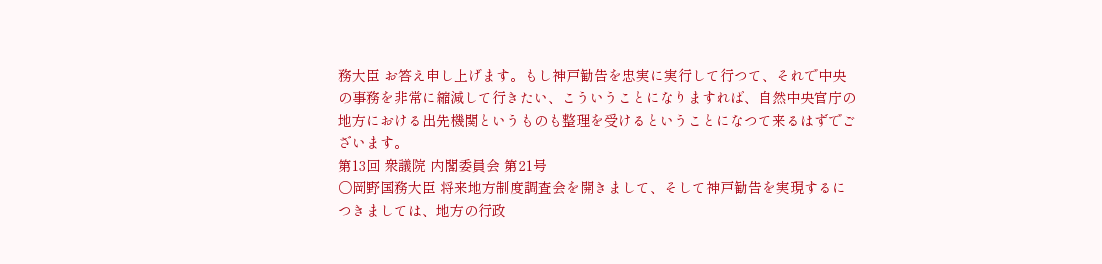務大臣 お答え申し上げます。もし神戸勧告を忠実に実行して行つて、それで中央の事務を非常に縮減して行きたい、こういうことになりますれば、自然中央官庁の地方における出先機関というものも整理を受けるということになつて来るはずでございます。
第13回 衆議院 内閣委員会 第21号
○岡野国務大臣 将来地方制度調査会を開きまして、そして神戸勧告を実現するにつきましては、地方の行政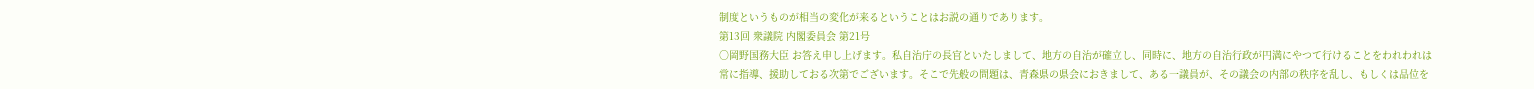制度というものが相当の変化が来るということはお説の通りであります。
第13回 衆議院 内閣委員会 第21号
○岡野国務大臣 お答え申し上げます。私自治庁の長官といたしまして、地方の自治が確立し、同時に、地方の自治行政が円満にやつて行けることをわれわれは常に指導、援助しておる次第でございます。そこで先般の問題は、青森県の県会におきまして、ある一議員が、その議会の内部の秩序を乱し、もしくは品位を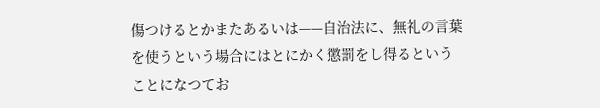傷つけるとかまたあるいは——自治法に、無礼の言葉を使うという場合にはとにかく懲罰をし得るということになつてお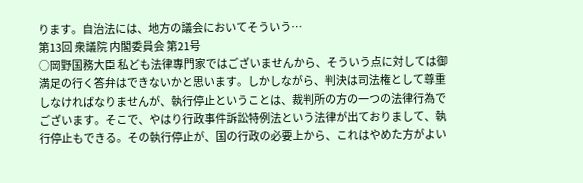ります。自治法には、地方の議会においてそういう…
第13回 衆議院 内閣委員会 第21号
○岡野国務大臣 私ども法律專門家ではございませんから、そういう点に対しては御満足の行く答弁はできないかと思います。しかしながら、判決は司法権として尊重しなければなりませんが、執行停止ということは、裁判所の方の一つの法律行為でございます。そこで、やはり行政事件訴訟特例法という法律が出ておりまして、執行停止もできる。その執行停止が、国の行政の必要上から、これはやめた方がよい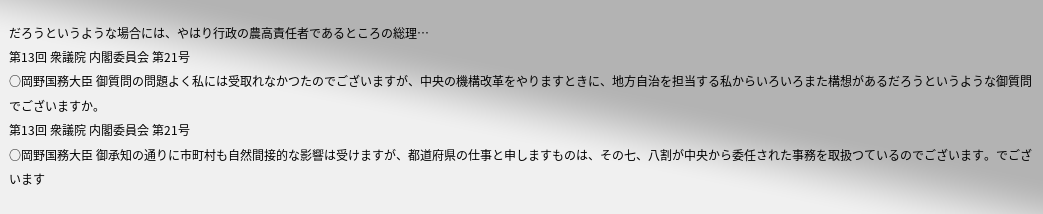だろうというような場合には、やはり行政の農高責任者であるところの総理…
第13回 衆議院 内閣委員会 第21号
○岡野国務大臣 御質問の問題よく私には受取れなかつたのでございますが、中央の機構改革をやりますときに、地方自治を担当する私からいろいろまた構想があるだろうというような御質問でございますか。
第13回 衆議院 内閣委員会 第21号
○岡野国務大臣 御承知の通りに市町村も自然間接的な影響は受けますが、都道府県の仕事と申しますものは、その七、八割が中央から委任された事務を取扱つているのでございます。でございます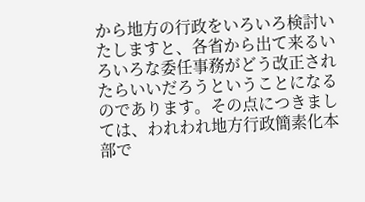から地方の行政をいろいろ検討いたしますと、各省から出て来るいろいろな委任事務がどう改正されたらいいだろうということになるのであります。その点につきましては、われわれ地方行政簡素化本部で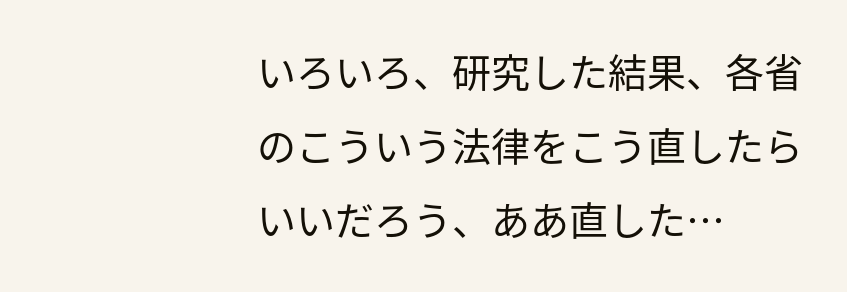いろいろ、研究した結果、各省のこういう法律をこう直したらいいだろう、ああ直した…